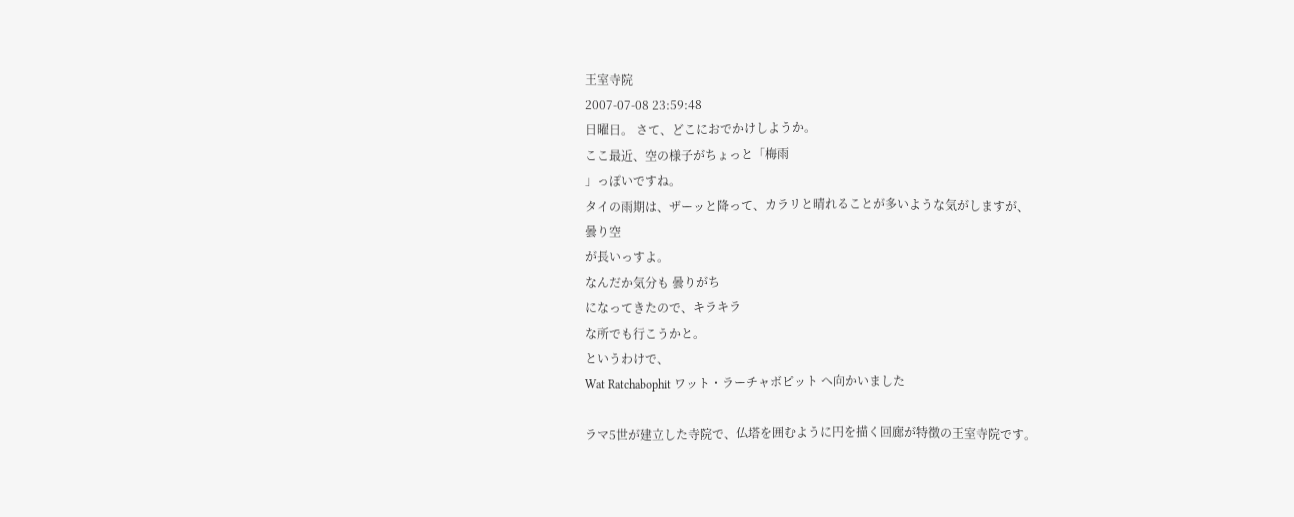王室寺院
2007-07-08 23:59:48
日曜日。 さて、どこにおでかけしようか。
ここ最近、空の様子がちょっと「梅雨
」っぽいですね。
タイの雨期は、ザーッと降って、カラリと晴れることが多いような気がしますが、
曇り空
が長いっすよ。
なんだか気分も 曇りがち
になってきたので、キラキラ
な所でも行こうかと。
というわけで、
Wat Ratchabophit ワット・ラーチャボピット へ向かいました

ラマ5世が建立した寺院で、仏塔を囲むように円を描く回廊が特徴の王室寺院です。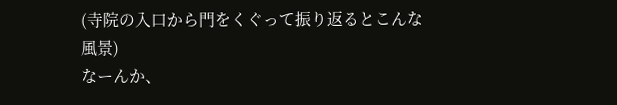(寺院の入口から門をくぐって振り返るとこんな風景)
なーんか、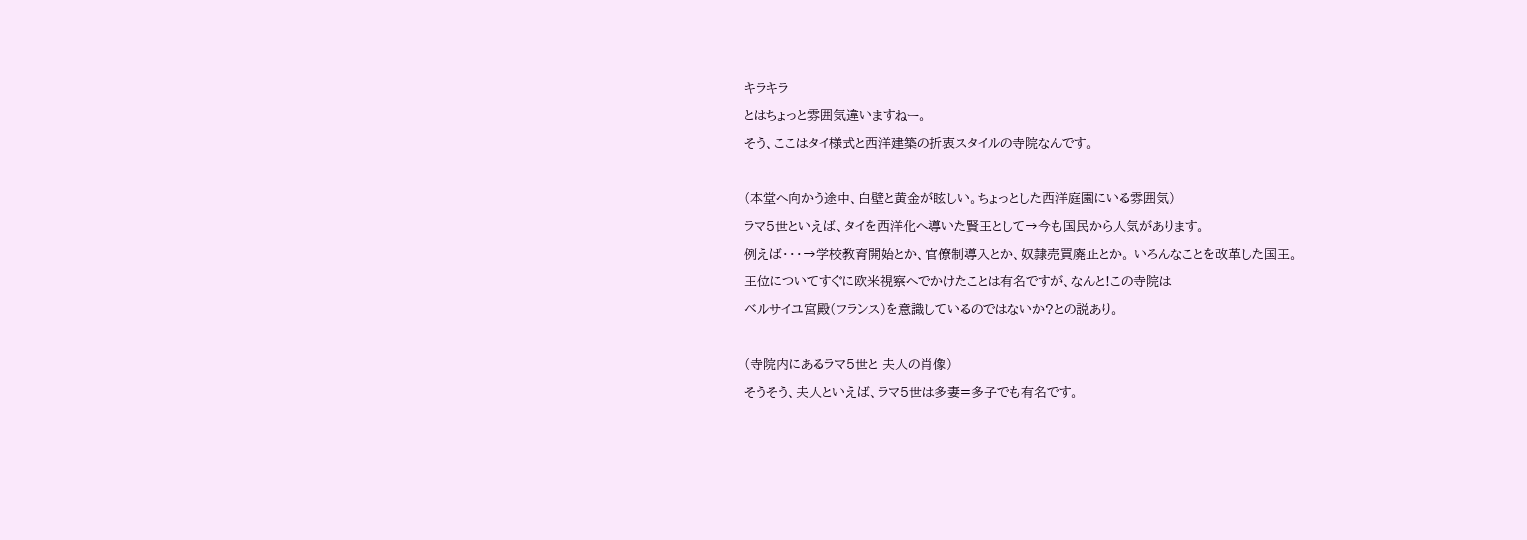キラキラ
とはちょっと雰囲気違いますねー。
そう、ここはタイ様式と西洋建築の折衷スタイルの寺院なんです。

(本堂へ向かう途中、白壁と黄金が眩しい。ちょっとした西洋庭園にいる雰囲気)
ラマ5世といえば、タイを西洋化へ導いた賢王として→今も国民から人気があります。
例えば・・・→学校教育開始とか、官僚制導入とか、奴隷売買廃止とか。 いろんなことを改革した国王。
王位についてすぐに欧米視察へでかけたことは有名ですが、なんと!この寺院は
ベルサイユ宮殿(フランス)を意識しているのではないか?との説あり。

(寺院内にあるラマ5世と 夫人の肖像)
そうそう、夫人といえば、ラマ5世は多妻=多子でも有名です。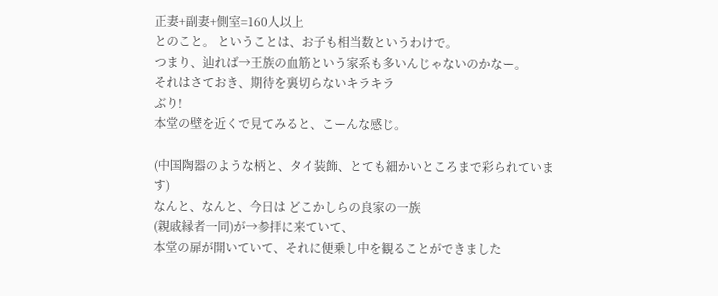正妻+副妻+側室=160人以上
とのこと。 ということは、お子も相当数というわけで。
つまり、辿れば→王族の血筋という家系も多いんじゃないのかなー。
それはさておき、期待を裏切らないキラキラ
ぶり!
本堂の壁を近くで見てみると、こーんな感じ。

(中国陶器のような柄と、タイ装飾、とても細かいところまで彩られています)
なんと、なんと、今日は どこかしらの良家の一族
(親戚縁者一同)が→参拝に来ていて、
本堂の扉が開いていて、それに便乗し中を観ることができました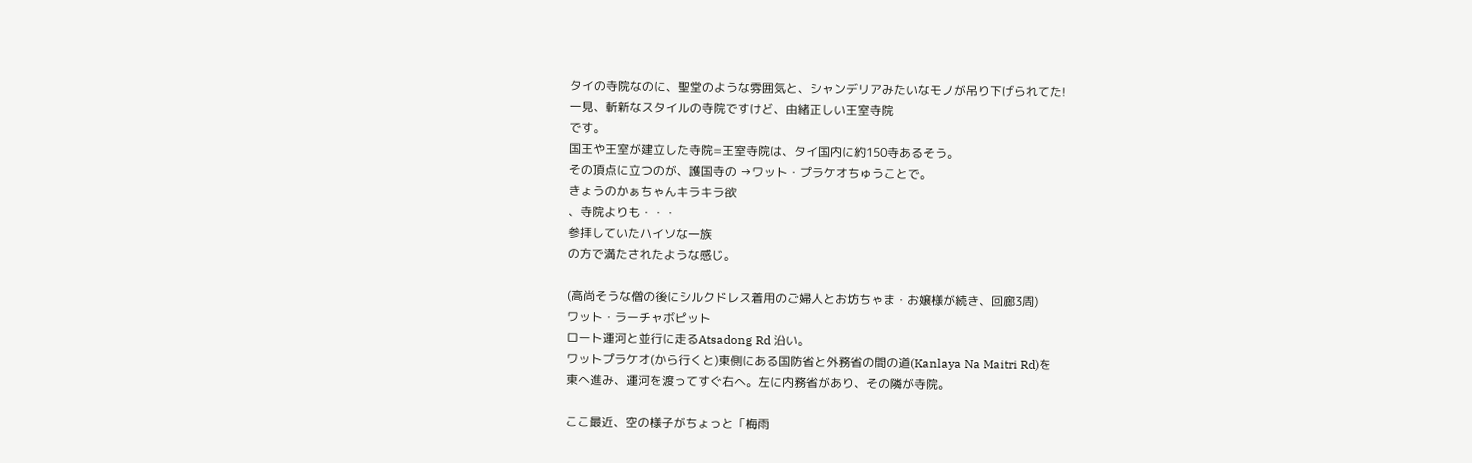タイの寺院なのに、聖堂のような雰囲気と、シャンデリアみたいなモノが吊り下げられてた!
一見、斬新なスタイルの寺院ですけど、由緒正しい王室寺院
です。
国王や王室が建立した寺院=王室寺院は、タイ国内に約150寺あるそう。
その頂点に立つのが、護国寺の →ワット・プラケオちゅうことで。
きょうのかぁちゃんキラキラ欲
、寺院よりも・・・
参拝していたハイソな一族
の方で満たされたような感じ。

(高尚そうな僧の後にシルクドレス着用のご婦人とお坊ちゃま・お嬢様が続き、回廊3周)
ワット・ラーチャボピット
ロート運河と並行に走るAtsadong Rd 沿い。
ワットプラケオ(から行くと)東側にある国防省と外務省の間の道(Kanlaya Na Maitri Rd)を
東へ進み、運河を渡ってすぐ右へ。左に内務省があり、その隣が寺院。

ここ最近、空の様子がちょっと「梅雨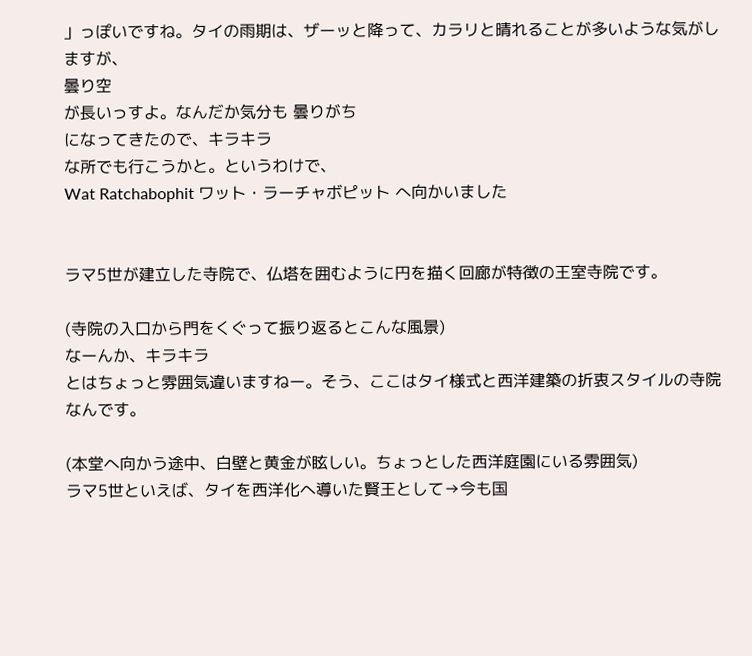」っぽいですね。タイの雨期は、ザーッと降って、カラリと晴れることが多いような気がしますが、
曇り空
が長いっすよ。なんだか気分も 曇りがち
になってきたので、キラキラ
な所でも行こうかと。というわけで、
Wat Ratchabophit ワット・ラーチャボピット へ向かいました


ラマ5世が建立した寺院で、仏塔を囲むように円を描く回廊が特徴の王室寺院です。

(寺院の入口から門をくぐって振り返るとこんな風景)
なーんか、キラキラ
とはちょっと雰囲気違いますねー。そう、ここはタイ様式と西洋建築の折衷スタイルの寺院なんです。

(本堂へ向かう途中、白壁と黄金が眩しい。ちょっとした西洋庭園にいる雰囲気)
ラマ5世といえば、タイを西洋化へ導いた賢王として→今も国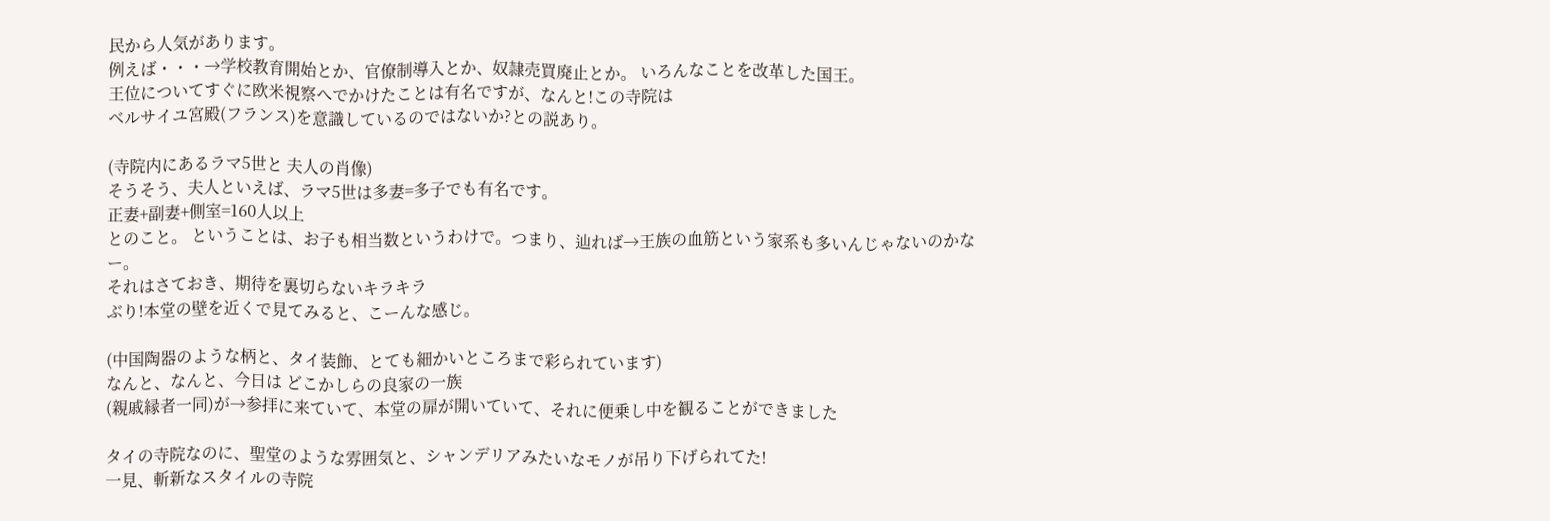民から人気があります。
例えば・・・→学校教育開始とか、官僚制導入とか、奴隷売買廃止とか。 いろんなことを改革した国王。
王位についてすぐに欧米視察へでかけたことは有名ですが、なんと!この寺院は
ベルサイユ宮殿(フランス)を意識しているのではないか?との説あり。

(寺院内にあるラマ5世と 夫人の肖像)
そうそう、夫人といえば、ラマ5世は多妻=多子でも有名です。
正妻+副妻+側室=160人以上
とのこと。 ということは、お子も相当数というわけで。つまり、辿れば→王族の血筋という家系も多いんじゃないのかなー。
それはさておき、期待を裏切らないキラキラ
ぶり!本堂の壁を近くで見てみると、こーんな感じ。

(中国陶器のような柄と、タイ装飾、とても細かいところまで彩られています)
なんと、なんと、今日は どこかしらの良家の一族
(親戚縁者一同)が→参拝に来ていて、本堂の扉が開いていて、それに便乗し中を観ることができました

タイの寺院なのに、聖堂のような雰囲気と、シャンデリアみたいなモノが吊り下げられてた!
一見、斬新なスタイルの寺院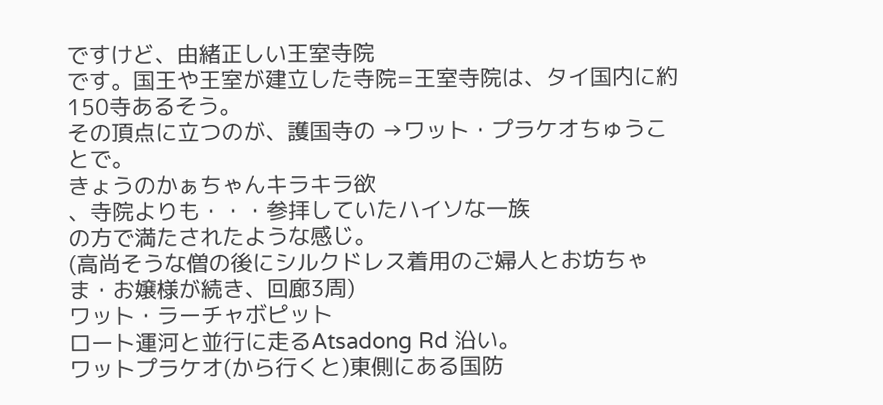ですけど、由緒正しい王室寺院
です。国王や王室が建立した寺院=王室寺院は、タイ国内に約150寺あるそう。
その頂点に立つのが、護国寺の →ワット・プラケオちゅうことで。
きょうのかぁちゃんキラキラ欲
、寺院よりも・・・参拝していたハイソな一族
の方で満たされたような感じ。
(高尚そうな僧の後にシルクドレス着用のご婦人とお坊ちゃま・お嬢様が続き、回廊3周)
ワット・ラーチャボピット
ロート運河と並行に走るAtsadong Rd 沿い。
ワットプラケオ(から行くと)東側にある国防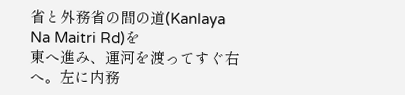省と外務省の間の道(Kanlaya Na Maitri Rd)を
東へ進み、運河を渡ってすぐ右へ。左に内務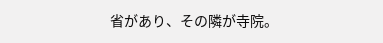省があり、その隣が寺院。